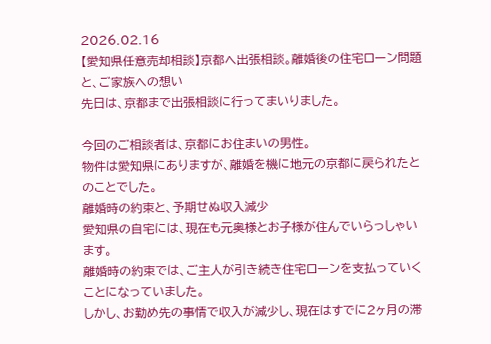2026.02.16
【愛知県任意売却相談】京都へ出張相談。離婚後の住宅ローン問題と、ご家族への想い
先日は、京都まで出張相談に行ってまいりました。

今回のご相談者は、京都にお住まいの男性。
物件は愛知県にありますが、離婚を機に地元の京都に戻られたとのことでした。
離婚時の約束と、予期せぬ収入減少
愛知県の自宅には、現在も元奥様とお子様が住んでいらっしゃいます。
離婚時の約束では、ご主人が引き続き住宅ローンを支払っていくことになっていました。
しかし、お勤め先の事情で収入が減少し、現在はすでに2ヶ月の滞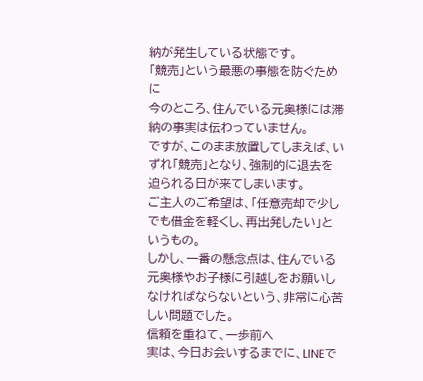納が発生している状態です。
「競売」という最悪の事態を防ぐために
今のところ、住んでいる元奥様には滞納の事実は伝わっていません。
ですが、このまま放置してしまえば、いずれ「競売」となり、強制的に退去を迫られる日が来てしまいます。
ご主人のご希望は、「任意売却で少しでも借金を軽くし、再出発したい」というもの。
しかし、一番の懸念点は、住んでいる元奥様やお子様に引越しをお願いしなければならないという、非常に心苦しい問題でした。
信頼を重ねて、一歩前へ
実は、今日お会いするまでに、LINEで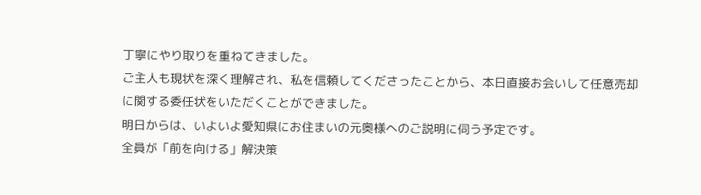丁寧にやり取りを重ねてきました。
ご主人も現状を深く理解され、私を信頼してくださったことから、本日直接お会いして任意売却に関する委任状をいただくことができました。
明日からは、いよいよ愛知県にお住まいの元奥様へのご説明に伺う予定です。
全員が「前を向ける」解決策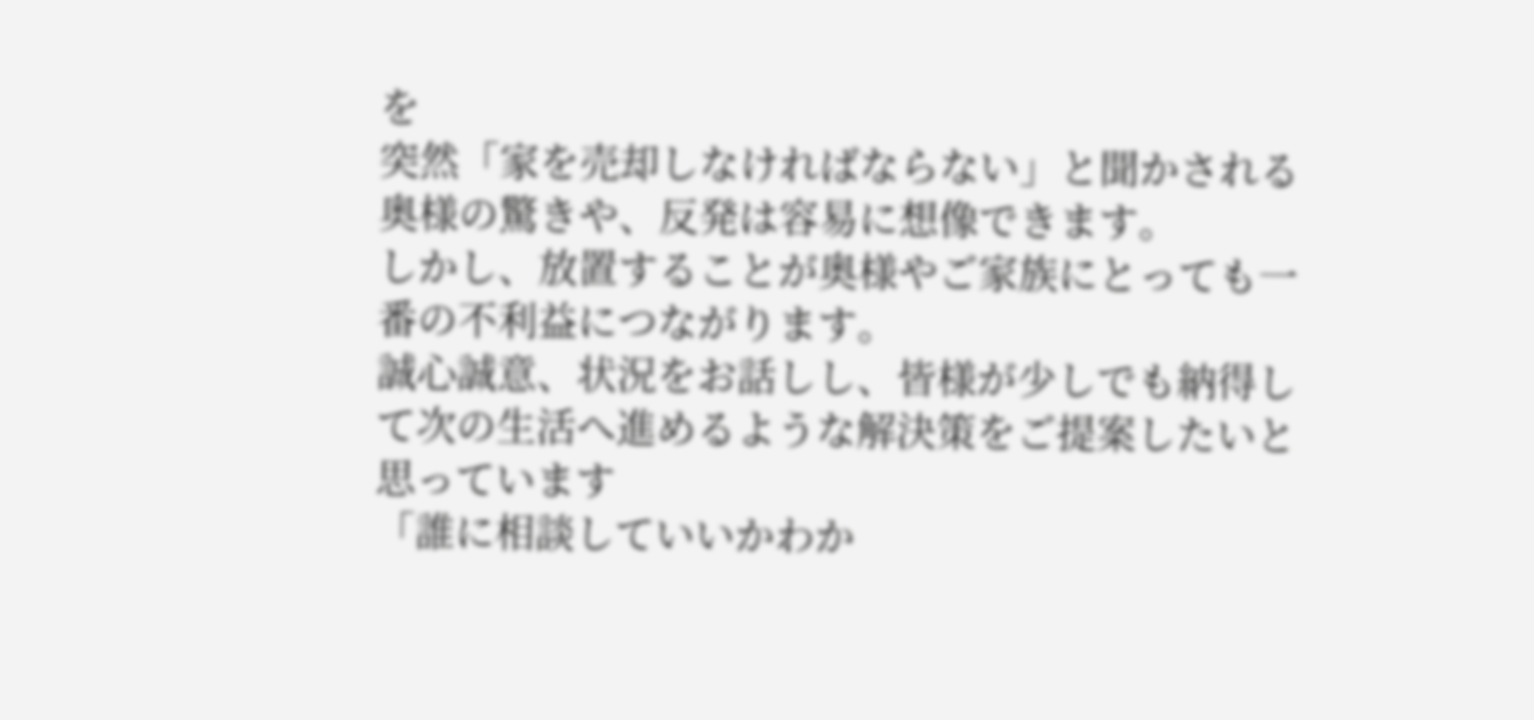を
突然「家を売却しなければならない」と聞かされる奥様の驚きや、反発は容易に想像できます。
しかし、放置することが奥様やご家族にとっても一番の不利益につながります。
誠心誠意、状況をお話しし、皆様が少しでも納得して次の生活へ進めるような解決策をご提案したいと思っています
「誰に相談していいかわか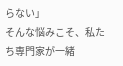らない」
そんな悩みこそ、私たち専門家が一緒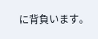に背負います。